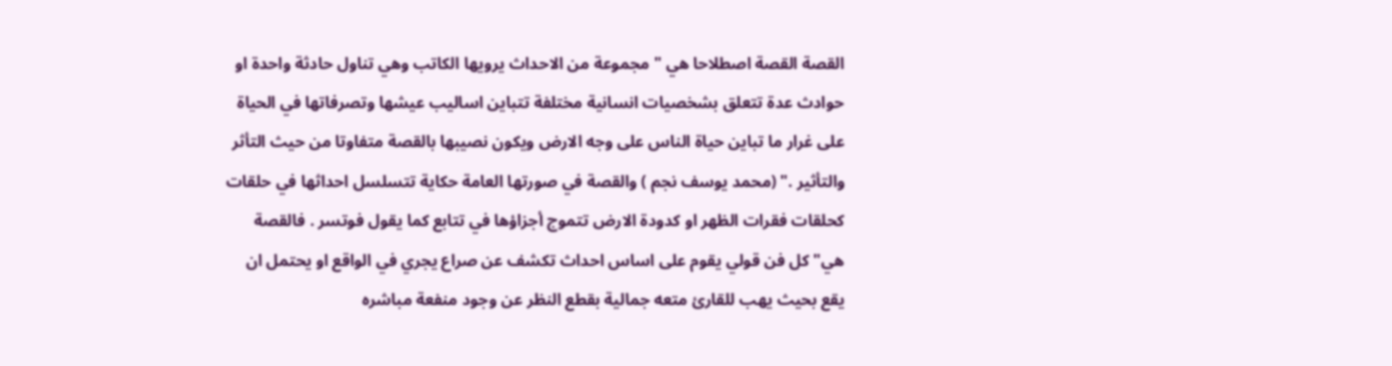القصة القصة اصطلاحا هي "مجموعة من الاحداث يرويها الكاتب وهي تناول حادثة واحدة او حوادث عدة تتعلق بشخصيات انسانية مختلفة تتباين اساليب عيشها وتصرفاتها في الحياة على غرار ما تباين حياة الناس على وجه الارض ويكون نصيبها بالقصة متفاوتا من حيث التأثر والتأثير ." (محمد يوسف نجم ) والقصة في صورتها العامة حكاية تتسلسل احداثها في حلقات كحلقات فقرات الظهر او كدودة الارض تتموج أجزاؤها في تتابع كما يقول فوتسر . فالقصة هي" كل فن قولي يقوم على اساس احداث تكشف عن صراع يجري في الواقع او يحتمل ان يقع بحيث يهب للقارئ متعه جمالية بقطع النظر عن وجود منفعة مباشره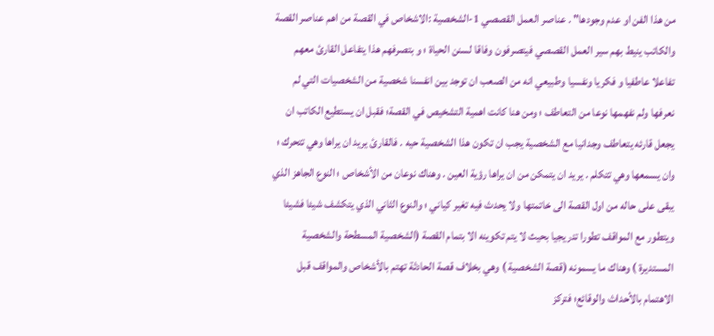من هذا الفن او عدم وجودها" . عناصر العمل القصصي 1-الشخصية :الاشخاص في القصة من اهم عناصر القصة والكاتب ينيط بهم سير العمل القصصي فيتصرفون وفاقا لسنن الحياة ؛ و بتصرفهم هذا يتفاعل القارئ معهم تفاعلا عاطفيا و فكريا ونفسيا وطبيعي انه من الصعب ان توجد بين انفسنا شخصية من الشخصيات التي لم نعرفها ولم نفهمها نوعا من التعاطف ؛ ومن هنا كانت اهمية التشخيص في القصة؛ فقبل ان يستطيع الكاتب ان يجعل قارئه يتعاطف وجدانيا مع الشخصية يجب ان تكون هذا الشخصية حيه . فالقارئ يريد ان يراها وهي تتحرك ؛ وان يسمعها وهي تتكلم . يريد ان يتمكن من ان يراها رؤية العين . وهناك نوعان من الأشخاص ؛ النوع الجاهز الذي يبقى على حاله من اول القصة الى خاتمتها ولا يحدث فيه تغير كياني ؛ والنوع الثاني الذي يتكشف شيئا فشيئا ويتطور مع المواقف تطورا تدريجيا بحيث لا يتم تكوينه الا بتمام القصة (الشخصية المسطحة والشخصية المستديرة ) وهناك ما يسمونه (قصة الشخصية ) وهي بخلاف قصة الحادثة تهتم بالأشخاص والمواقف قبل الاهتمام بالأحداث والوقائع؛ فتركز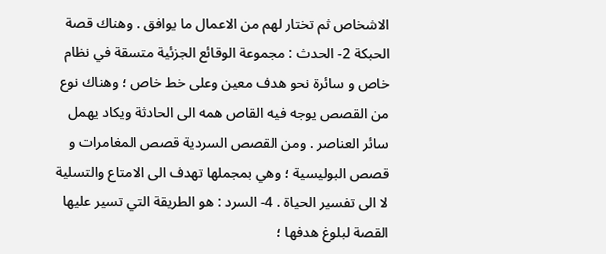الاشخاص ثم تختار لهم من الاعمال ما يوافق . وهناك قصة الحبكة 2- الحدث : مجموعة الوقائع الجزئية متسقة في نظام خاص و سائرة نحو هدف معين وعلى خط خاص ؛ وهناك نوع من القصص يوجه فيه القاص همه الى الحادثة ويكاد يهمل سائر العناصر . ومن القصص السردية قصص المغامرات و قصص البوليسية ؛ وهي بمجملها تهدف الى الامتاع والتسلية لا الى تفسير الحياة . 4- السرد : هو الطريقة التي تسير عليها القصة لبلوغ هدفها ؛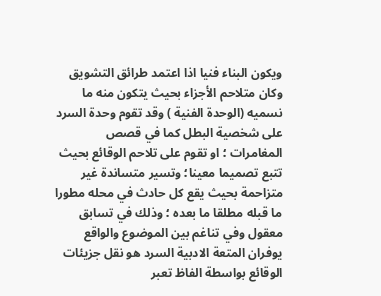ويكون البناء فنيا اذا اعتمد طرائق التشويق وكان متلاحم الأجزاء بحيث يتكون منه ما نسميه (الوحدة الفنية ) وقد تقوم وحدة السرد على شخصية البطل كما في قصص المغامرات ؛ او تقوم على تلاحم الوقائع بحيث تتبع تصميما معينا؛ وتسير متساندة غير متزاحمة بحيث يقع كل حادث في محله مطورا ما قبله مطلقا ما بعده ؛ وذلك في تسابق معقول وفي تناغم بين الموضوع والواقع يوفران المتعة الادبية السرد هو نقل جزيئات الوقائع بواسطة الفاظ تعبر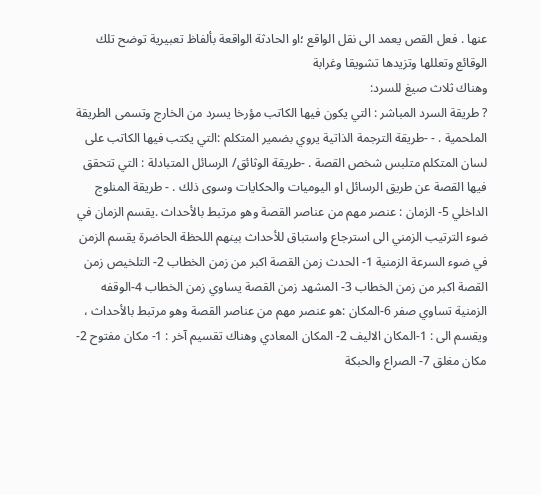عنها . فعل القص يعمد الى نقل الواقع ؛او الحادثة الواقعة بألفاظ تعبيرية توضح تلك الوقائع وتعللها وتزيدها تشويقا وغرابة
وهناك ثلاث صيغ للسرد:
? طريقة السرد المباشر : التي يكون فيها الكاتب مؤرخا يسرد من الخارج وتسمى الطريقة الملحمية . - -طريقة الترجمة الذاتية يروي بضمير المتكلم :التي يكتب فيها الكاتب على لسان المتكلم متلبس شخص القصة . -طريقة الوثائق/ الرسائل المتبادلة : التي تتحقق فيها القصة عن طريق الرسائل او اليوميات والحكايات وسوى ذلك . - طريقة المنلوج الداخلي 5- الزمان : عنصر مهم من عناصر القصة وهو مرتبط بالأحداث .يقسم الزمان في ضوء الترتيب الزمني الى استرجاع واستباق للأحداث بينهم اللحظة الحاضرة يقسم الزمن في ضوء السرعة الزمنية 1- الحدث زمن القصة اكبر من زمن الخطاب 2- التلخيص زمن القصة اكبر من زمن الخطاب 3- المشهد زمن القصة يساوي زمن الخطاب 4-الوقفه الزمنية تساوي صفر 6-المكان :هو عنصر مهم من عناصر القصة وهو مرتبط بالأحداث ، ويقسم الى : 1-المكان الاليف 2- المكان المعادي وهناك تقسيم آخر : 1- مكان مفتوح 2- مكان مغلق 7- الصراع والحبكة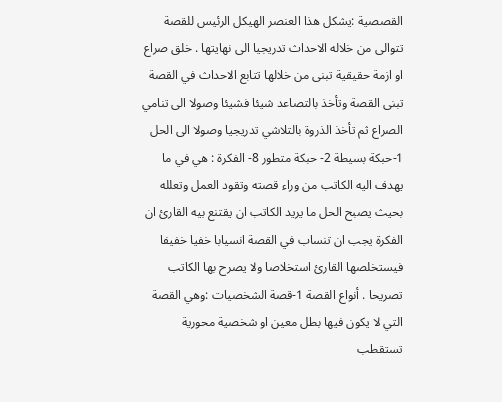القصصية :يشكل هذا العنصر الهيكل الرئيس للقصة تتوالى من خلاله الاحداث تدريجيا الى نهايتها . خلق صراع او ازمة حقيقية تبنى من خلالها تتابع الاحداث في القصة تبنى القصة وتأخذ بالتصاعد شيئا فشيئا وصولا الى تنامي الصراع ثم تأخذ الذروة بالتلاشي تدريجيا وصولا الى الحل 1-حبكة بسيطة 2- حبكة متطور 8- الفكرة : هي في ما يهدف اليه الكاتب من وراء قصته وتقود العمل وتعلله بحيث يصبح الحل ما يريد الكاتب ان يقتنع بيه القارئ ان الفكرة يجب ان تنساب في القصة انسيابا خفيا خفيفا فيستخلصها القارئ استخلاصا ولا يصرح بها الكاتب تصريحا . أنواع القصة 1-قصة الشخصيات :وهي القصة التي لا يكون فيها بطل معين او شخصية محورية تستقطب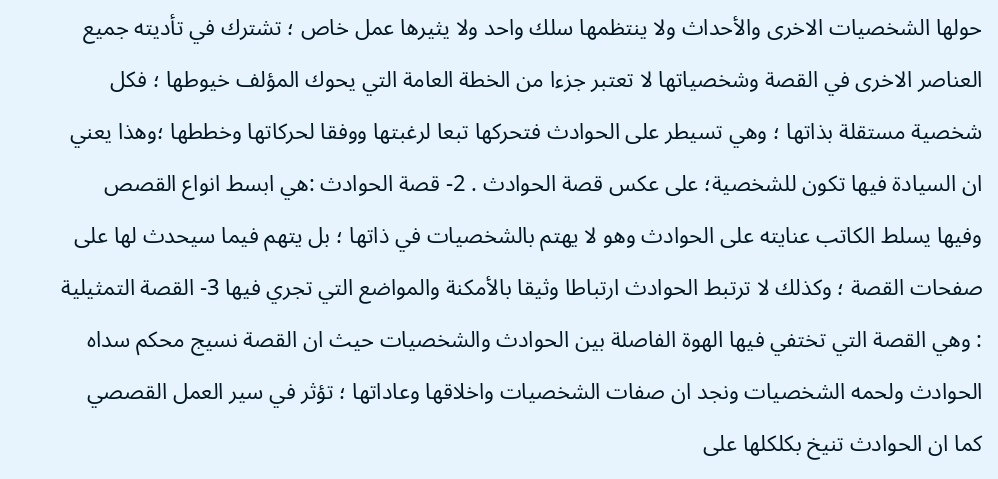حولها الشخصيات الاخرى والأحداث ولا ينتظمها سلك واحد ولا يثيرها عمل خاص ؛ تشترك في تأديته جميع العناصر الاخرى في القصة وشخصياتها لا تعتبر جزءا من الخطة العامة التي يحوك المؤلف خيوطها ؛ فكل شخصية مستقلة بذاتها ؛ وهي تسيطر على الحوادث فتحركها تبعا لرغبتها ووفقا لحركاتها وخططها ؛وهذا يعني ان السيادة فيها تكون للشخصية؛ على عكس قصة الحوادث . 2- قصة الحوادث :هي ابسط انواع القصص وفيها يسلط الكاتب عنايته على الحوادث وهو لا يهتم بالشخصيات في ذاتها ؛ بل يتهم فيما سيحدث لها على صفحات القصة ؛ وكذلك لا ترتبط الحوادث ارتباطا وثيقا بالأمكنة والمواضع التي تجري فيها 3- القصة التمثيلية : وهي القصة التي تختفي فيها الهوة الفاصلة بين الحوادث والشخصيات حيث ان القصة نسيج محكم سداه الحوادث ولحمه الشخصيات ونجد ان صفات الشخصيات واخلاقها وعاداتها ؛ تؤثر في سير العمل القصصي كما ان الحوادث تنيخ بكلكلها على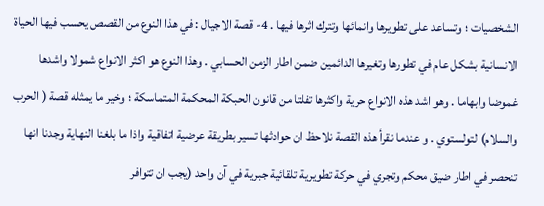الشخصيات ؛ وتساعد على تطويرها وانمائها وتترك اثرها فيها . 4- قصة الاجيال : في هذا النوع من القصص يحسب فيها الحياة الانسانية بشكل عام في تطورها وتغيرها الدائمين ضمن اطار الزمن الحسابي . وهذا النوع هو اكثر الانواع شمولا واشدها غموضا وابهاما . وهو اشد هذه الانواع حرية واكثرها تفلتا من قانون الحبكة المحكمة المتماسكة ؛ وخير ما يمثله قصة ( الحرب والسلام) لتولستوي . و عندما نقرأ هذه القصة نلاحظ ان حوادثها تسير بطريقة عرضية اتفاقية واذا ما بلغنا النهاية وجدنا انها تنحصر في اطار ضيق محكم وتجري في حركة تطويرية تلقائية جبرية في آن واحد (يجب ان تتوافر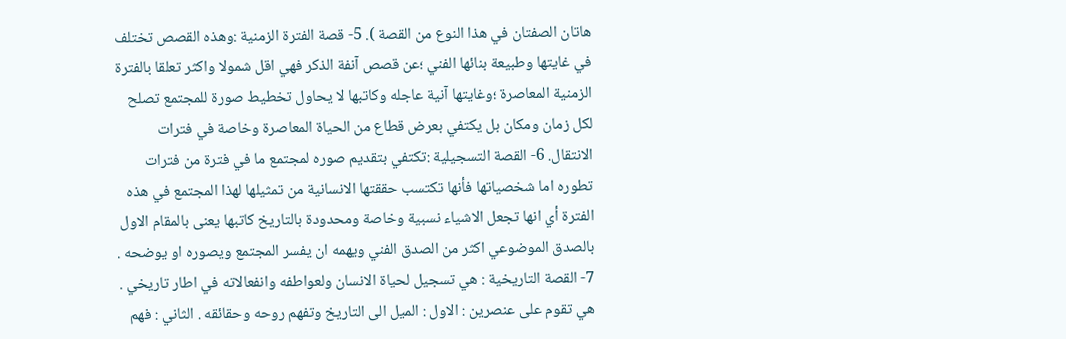هاتان الصفتان في هذا النوع من القصة ). 5- قصة الفترة الزمنية :وهذه القصص تختلف في غايتها وطبيعة بنائها الفني ؛عن قصص آنفة الذكر فهي اقل شمولا واكثر تعلقا بالفترة الزمنية المعاصرة ؛وغايتها آنية عاجله وكاتبها لا يحاول تخطيط صورة للمجتمع تصلح لكل زمان ومكان بل يكتفي بعرض قطاع من الحياة المعاصرة وخاصة في فترات الانتقال. 6- القصة التسجيلية :تكتفي بتقديم صوره لمجتمع ما في فترة من فترات تطوره اما شخصياتها فأنها تكتسب حققتها الانسانية من تمثيلها لهذا المجتمع في هذه الفترة أي انها تجعل الاشياء نسبية وخاصة ومحدودة بالتاريخ كاتبها يعنى بالمقام الاول بالصدق الموضوعي اكثر من الصدق الفني ويهمه ان يفسر المجتمع ويصوره او يوضحه . 7- القصة التاريخية : هي تسجيل لحياة الانسان ولعواطفه وانفعالاته في اطار تاريخي . هي تقوم على عنصرين : الاول : الميل الى التاريخ وتفهم روحه وحقائقه . الثاني : فهم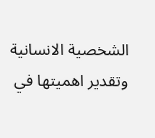الشخصية الانسانية وتقدير اهميتها في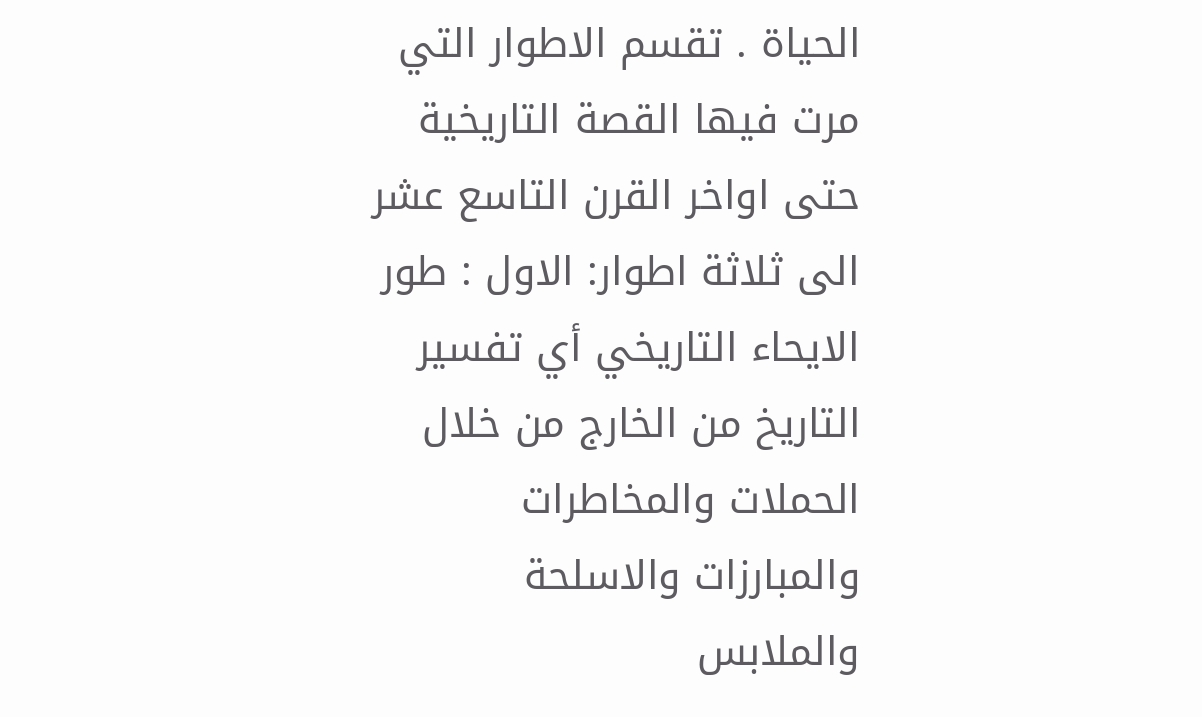الحياة . تقسم الاطوار التي مرت فيها القصة التاريخية حتى اواخر القرن التاسع عشر الى ثلاثة اطوار: الاول : طور الايحاء التاريخي أي تفسير التاريخ من الخارج من خلال الحملات والمخاطرات والمبارزات والاسلحة والملابس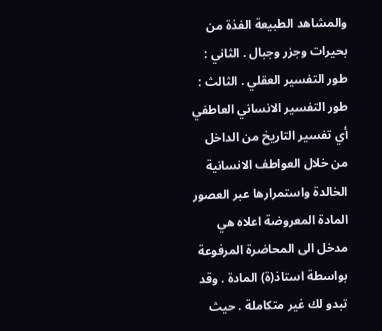والمشاهد الطبيعة الفذة من بحيرات وجزر وجبال . الثاني : طور التفسير العقلي . الثالث : طور التفسير الانساني العاطفي أي تفسير التاريخ من الداخل من خلال العواطف الانسانية الخالدة واستمرارها عبر العصور
المادة المعروضة اعلاه هي مدخل الى المحاضرة المرفوعة بواسطة استاذ(ة) المادة . وقد تبدو لك غير متكاملة . حيث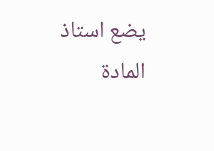يضع استاذ المادة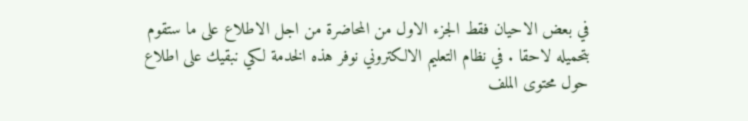في بعض الاحيان فقط الجزء الاول من المحاضرة من اجل الاطلاع على ما ستقوم بتحميله لاحقا . في نظام التعليم الالكتروني نوفر هذه الخدمة لكي نبقيك على اطلاع حول محتوى الملف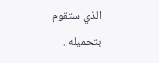الذي ستقوم بتحميله .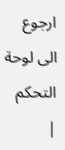ارجوع الى لوحة التحكم
|